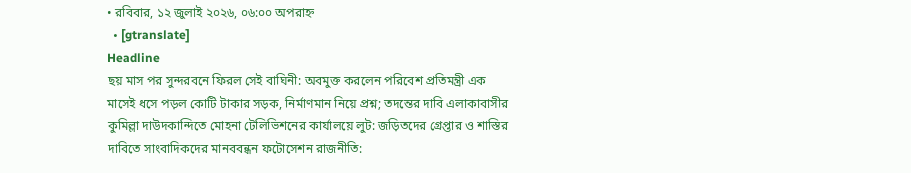• রবিবার, ১২ জুলাই ২০২৬, ০৬:০০ অপরাহ্ন
  • [gtranslate]
Headline
ছয় মাস পর সুন্দরবনে ফিরল সেই বাঘিনী: অবমুক্ত করলেন পরিবেশ প্রতিমন্ত্রী এক মাসেই ধসে পড়ল কোটি টাকার সড়ক, নির্মাণমান নিয়ে প্রশ্ন; তদন্তের দাবি এলাকাবাসীর কুমিল্লা দাউদকান্দিতে মোহনা টেলিভিশনের কার্যালয়ে লুট: জড়িতদের গ্রেপ্তার ও শাস্তির দাবিতে সাংবাদিকদের মানববন্ধন ফটোসেশন রাজনীতি: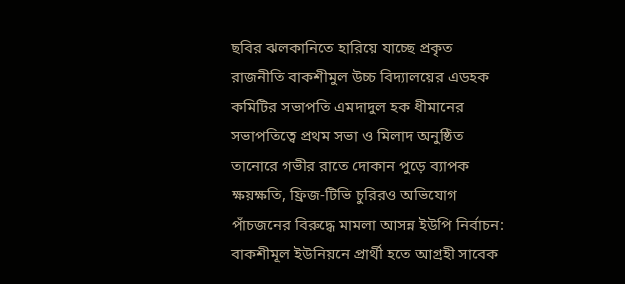ছবির ঝলকানিতে হারিয়ে যাচ্ছে প্রকৃত রাজনীতি বাকশীমুল উচ্চ বিদ্যালয়ের এডহক কমিটির সভাপতি এমদাদুল হক ধীমানের সভাপতিত্বে প্রথম সভা ও মিলাদ অনুষ্ঠিত তানোরে গভীর রাতে দোকান পুড়ে ব্যাপক ক্ষয়ক্ষতি, ফ্রিজ-টিভি চুরিরও অভিযোগ পাঁচজনের বিরুদ্ধে মামলা আসন্ন ইউপি নির্বাচন: বাকশীমূল ইউনিয়নে প্রার্থী হতে আগ্রহী সাবেক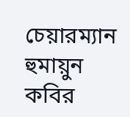চেয়ারম্যান হুমায়ুন কবির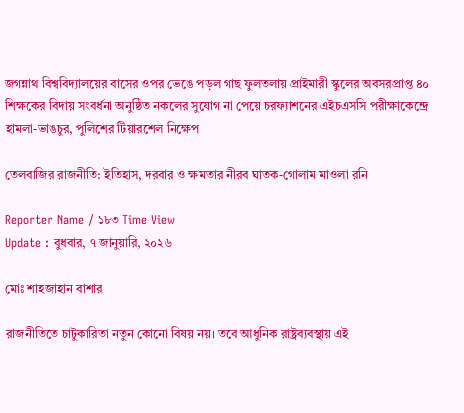জগন্নাথ বিশ্ববিদ্যালয়ের বাসের ওপর ভেঙে পড়ল গাছ ফুলতলায় প্রাইমারী স্কুলের অবসরপ্রাপ্ত ৪০ শিক্ষকের বিদায় সংবর্ধনা অনুষ্ঠিত নকলের সুযোগ না পেয়ে চরফ্যাশনের এইচএসসি পরীক্ষাকেন্দ্রে হামলা-ভাঙচুর, পুলিশের টিয়ারশেল নিক্ষেপ

তেলবাজির রাজনীতি: ইতিহাস, দরবার ও ক্ষমতার নীরব ঘাতক-গোলাম মাওলা রনি

Reporter Name / ১৮৩ Time View
Update : বুধবার, ৭ জানুয়ারি, ২০২৬

মোঃ শাহজাহান বাশার

রাজনীতিতে চাটুকারিতা নতুন কোনো বিষয় নয়। তবে আধুনিক রাষ্ট্রব্যবস্থায় এই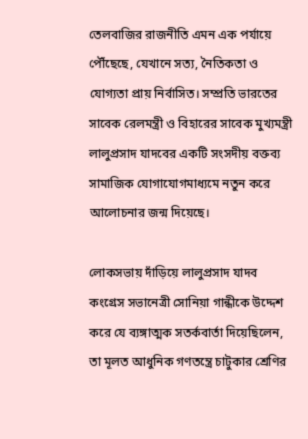তেলবাজির রাজনীতি এমন এক পর্যায়ে পৌঁছেছে, যেখানে সত্য, নৈতিকতা ও যোগ্যতা প্রায় নির্বাসিত। সম্প্রতি ভারতের সাবেক রেলমন্ত্রী ও বিহারের সাবেক মুখ্যমন্ত্রী লালুপ্রসাদ যাদবের একটি সংসদীয় বক্তব্য সামাজিক যোগাযোগমাধ্যমে নতুন করে আলোচনার জন্ম দিয়েছে।

লোকসভায় দাঁড়িয়ে লালুপ্রসাদ যাদব কংগ্রেস সভানেত্রী সোনিয়া গান্ধীকে উদ্দেশ করে যে ব্যঙ্গাত্মক সতর্কবার্তা দিয়েছিলেন, তা মূলত আধুনিক গণতন্ত্রে চাটুকার শ্রেণির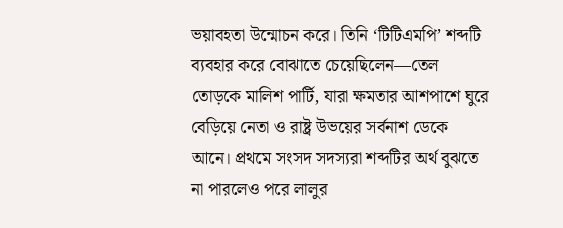ভয়াবহতা উন্মোচন করে। তিনি ‘টিটিএমপি’ শব্দটি ব্যবহার করে বোঝাতে চেয়েছিলেন—তেল তোড়কে মালিশ পার্টি, যারা ক্ষমতার আশপাশে ঘুরে বেড়িয়ে নেতা ও রাষ্ট্র উভয়ের সর্বনাশ ডেকে আনে। প্রথমে সংসদ সদস্যরা শব্দটির অর্থ বুঝতে না পারলেও পরে লালুর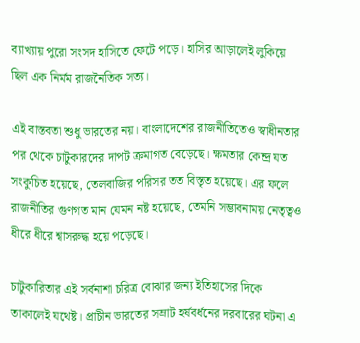ব্যাখ্যায় পুরো সংসদ হাসিতে ফেটে পড়ে। হাসির আড়ালেই লুকিয়ে ছিল এক নির্মম রাজনৈতিক সত্য।

এই বাস্তবতা শুধু ভারতের নয়। বাংলাদেশের রাজনীতিতেও স্বাধীনতার পর থেকে চাটুকারদের দাপট ক্রমাগত বেড়েছে। ক্ষমতার কেন্দ্র যত সংকুচিত হয়েছে, তেলবাজির পরিসর তত বিস্তৃত হয়েছে। এর ফলে রাজনীতির গুণগত মান যেমন নষ্ট হয়েছে, তেমনি সম্ভাবনাময় নেতৃত্বও ধীরে ধীরে শ্বাসরুদ্ধ হয়ে পড়েছে।

চাটুকারিতার এই সর্বনাশা চরিত্র বোঝার জন্য ইতিহাসের দিকে তাকালেই যথেষ্ট। প্রাচীন ভারতের সম্রাট হর্ষবর্ধনের দরবারের ঘটনা এ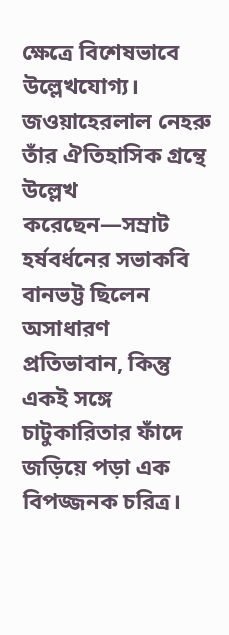ক্ষেত্রে বিশেষভাবে উল্লেখযোগ্য। জওয়াহেরলাল নেহরু তাঁর ঐতিহাসিক গ্রন্থে উল্লেখ করেছেন—সম্রাট হর্ষবর্ধনের সভাকবি বানভট্ট ছিলেন অসাধারণ প্রতিভাবান, কিন্তু একই সঙ্গে চাটুকারিতার ফাঁদে জড়িয়ে পড়া এক বিপজ্জনক চরিত্র।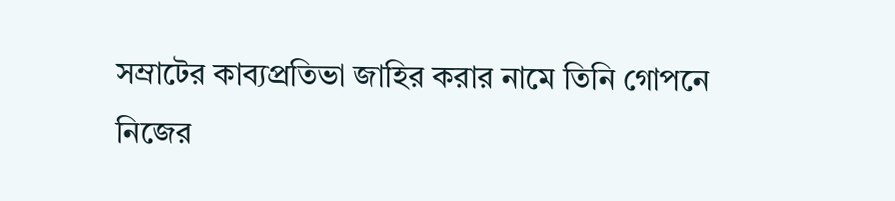সম্রাটের কাব্যপ্রতিভা জাহির করার নামে তিনি গোপনে নিজের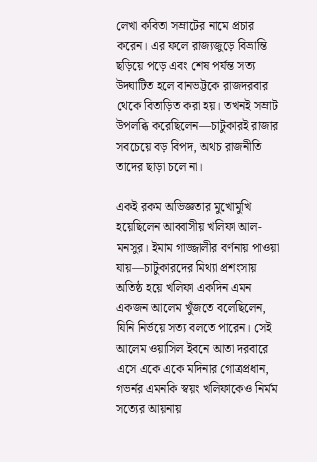লেখা কবিতা সম্রাটের নামে প্রচার করেন। এর ফলে রাজ্যজুড়ে বিভ্রান্তি ছড়িয়ে পড়ে এবং শেষ পর্যন্ত সত্য উদ্ঘাটিত হলে বানভট্টকে রাজদরবার থেকে বিতাড়িত করা হয়। তখনই সম্রাট উপলব্ধি করেছিলেন—চাটুকারই রাজার সবচেয়ে বড় বিপদ, অথচ রাজনীতি তাদের ছাড়া চলে না।

একই রকম অভিজ্ঞতার মুখোমুখি হয়েছিলেন আব্বাসীয় খলিফা আল-মনসুর। ইমাম গাজ্জালীর বর্ণনায় পাওয়া যায়—চাটুকারদের মিথ্যা প্রশংসায় অতিষ্ঠ হয়ে খলিফা একদিন এমন একজন আলেম খুঁজতে বলেছিলেন, যিনি নির্ভয়ে সত্য বলতে পারেন। সেই আলেম ওয়াসিল ইবনে আতা দরবারে এসে একে একে মদিনার গোত্রপ্রধান, গভর্নর এমনকি স্বয়ং খলিফাকেও নির্মম সত্যের আয়নায়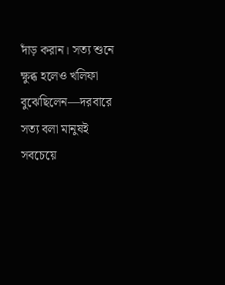দাঁড় করান। সত্য শুনে ক্ষুব্ধ হলেও খলিফা বুঝেছিলেন—দরবারে সত্য বলা মানুষই সবচেয়ে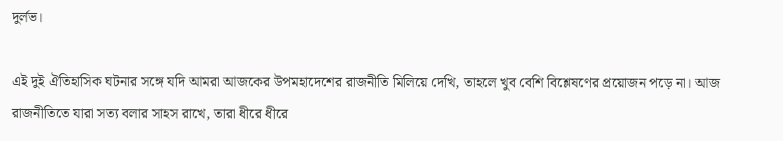দুর্লভ।

এই দুই ঐতিহাসিক ঘটনার সঙ্গে যদি আমরা আজকের উপমহাদেশের রাজনীতি মিলিয়ে দেখি, তাহলে খুব বেশি বিশ্লেষণের প্রয়োজন পড়ে না। আজ রাজনীতিতে যারা সত্য বলার সাহস রাখে, তারা ধীরে ধীরে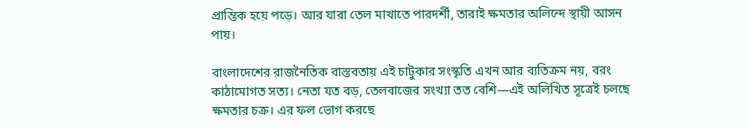প্রান্তিক হয়ে পড়ে। আর যারা তেল মাখাতে পারদর্শী, তারাই ক্ষমতার অলিন্দে স্থায়ী আসন পায়।

বাংলাদেশের রাজনৈতিক বাস্তবতায় এই চাটুকার সংস্কৃতি এখন আর ব্যতিক্রম নয়, বরং কাঠামোগত সত্য। নেতা যত বড়, তেলবাজের সংখ্যা তত বেশি—এই অলিখিত সূত্রেই চলছে ক্ষমতার চক্র। এর ফল ভোগ করছে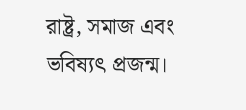রাষ্ট্র, সমাজ এবং ভবিষ্যৎ প্রজন্ম।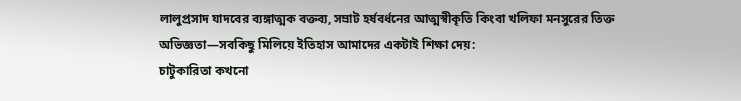লালুপ্রসাদ যাদবের ব্যঙ্গাত্মক বক্তব্য, সম্রাট হর্ষবর্ধনের আত্মস্বীকৃতি কিংবা খলিফা মনসুরের তিক্ত অভিজ্ঞতা—সবকিছু মিলিয়ে ইতিহাস আমাদের একটাই শিক্ষা দেয়:
চাটুকারিতা কখনো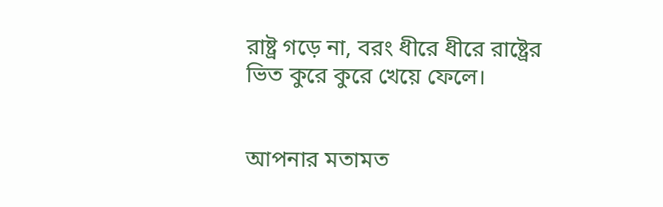রাষ্ট্র গড়ে না, বরং ধীরে ধীরে রাষ্ট্রের ভিত কুরে কুরে খেয়ে ফেলে।


আপনার মতামত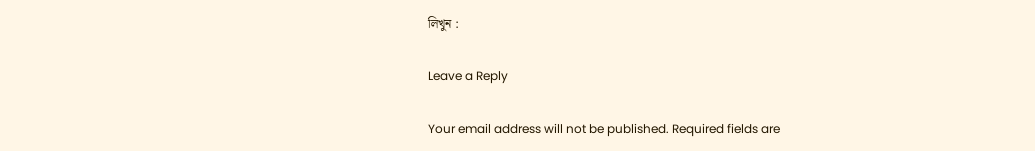লিখুন :

Leave a Reply

Your email address will not be published. Required fields are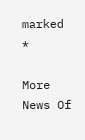marked *

More News Of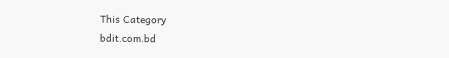This Category
bdit.com.bd